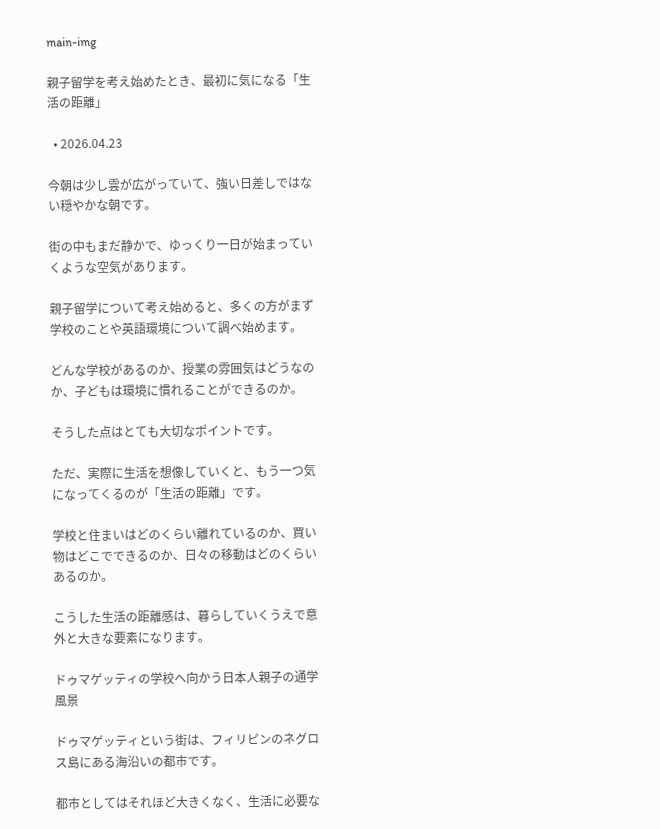main-img

親子留学を考え始めたとき、最初に気になる「生活の距離」

  • 2026.04.23

今朝は少し雲が広がっていて、強い日差しではない穏やかな朝です。

街の中もまだ静かで、ゆっくり一日が始まっていくような空気があります。

親子留学について考え始めると、多くの方がまず学校のことや英語環境について調べ始めます。

どんな学校があるのか、授業の雰囲気はどうなのか、子どもは環境に慣れることができるのか。

そうした点はとても大切なポイントです。

ただ、実際に生活を想像していくと、もう一つ気になってくるのが「生活の距離」です。

学校と住まいはどのくらい離れているのか、買い物はどこでできるのか、日々の移動はどのくらいあるのか。

こうした生活の距離感は、暮らしていくうえで意外と大きな要素になります。

ドゥマゲッティの学校へ向かう日本人親子の通学風景

ドゥマゲッティという街は、フィリピンのネグロス島にある海沿いの都市です。

都市としてはそれほど大きくなく、生活に必要な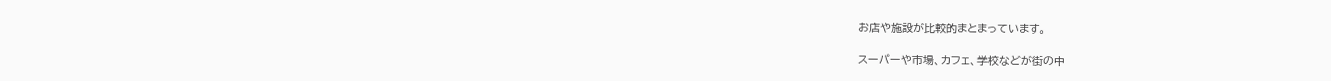お店や施設が比較的まとまっています。

スーパーや市場、カフェ、学校などが街の中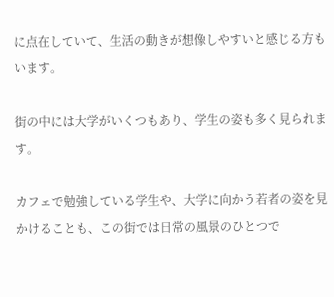に点在していて、生活の動きが想像しやすいと感じる方もいます。

街の中には大学がいくつもあり、学生の姿も多く見られます。

カフェで勉強している学生や、大学に向かう若者の姿を見かけることも、この街では日常の風景のひとつで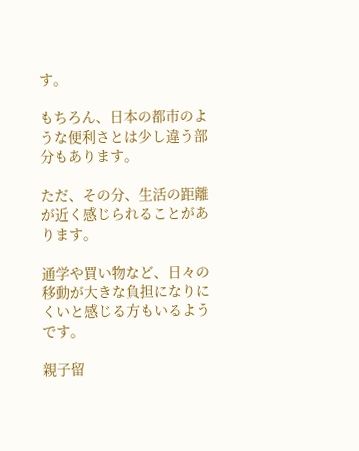す。

もちろん、日本の都市のような便利さとは少し違う部分もあります。

ただ、その分、生活の距離が近く感じられることがあります。

通学や買い物など、日々の移動が大きな負担になりにくいと感じる方もいるようです。

親子留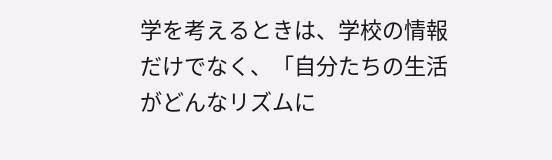学を考えるときは、学校の情報だけでなく、「自分たちの生活がどんなリズムに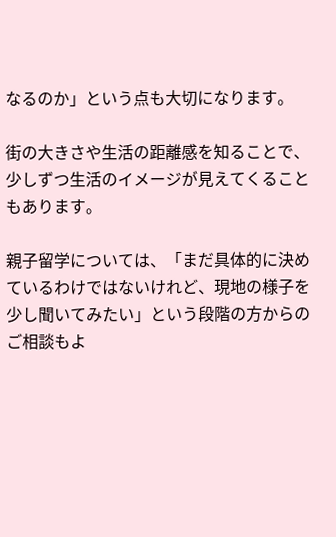なるのか」という点も大切になります。

街の大きさや生活の距離感を知ることで、少しずつ生活のイメージが見えてくることもあります。

親子留学については、「まだ具体的に決めているわけではないけれど、現地の様子を少し聞いてみたい」という段階の方からのご相談もよ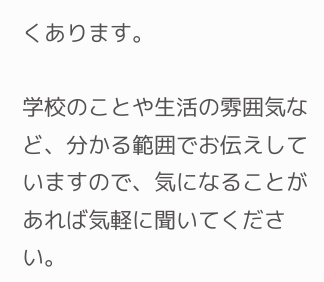くあります。

学校のことや生活の雰囲気など、分かる範囲でお伝えしていますので、気になることがあれば気軽に聞いてください。